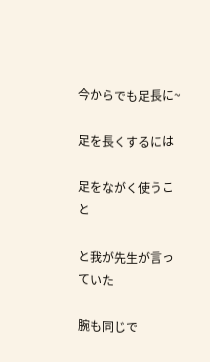今からでも足長に~

足を長くするには

足をながく使うこと

と我が先生が言っていた

腕も同じで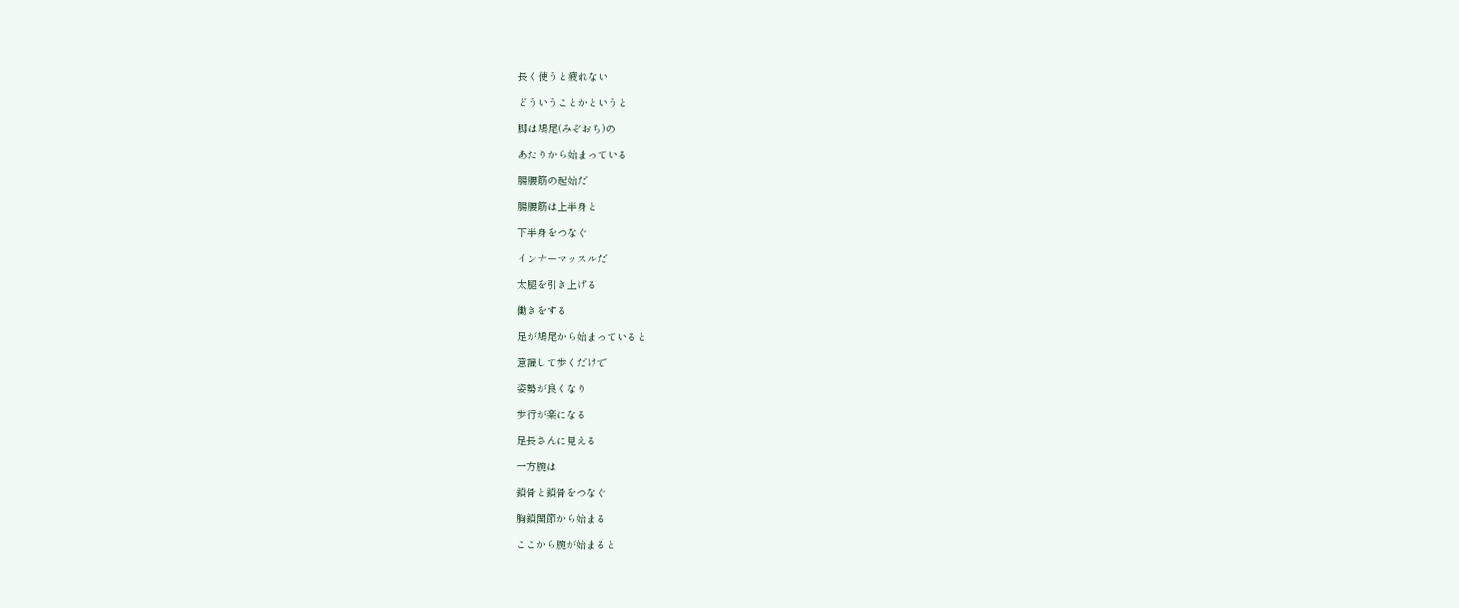長く使うと疲れない

どういうことかというと

脚は鳩尾(みぞおち)の

あたりから始まっている

腸腰筋の起始だ

腸腰筋は上半身と

下半身をつなぐ

インナーマッスルだ

太腿を引き上げる

働きをする

足が鳩尾から始まっていると

意識して歩くだけで

姿勢が良くなり

歩行が楽になる

足長さんに見える

一方腕は

鎖骨と鎖骨をつなぐ

胸鎖関節から始まる

ここから腕が始まると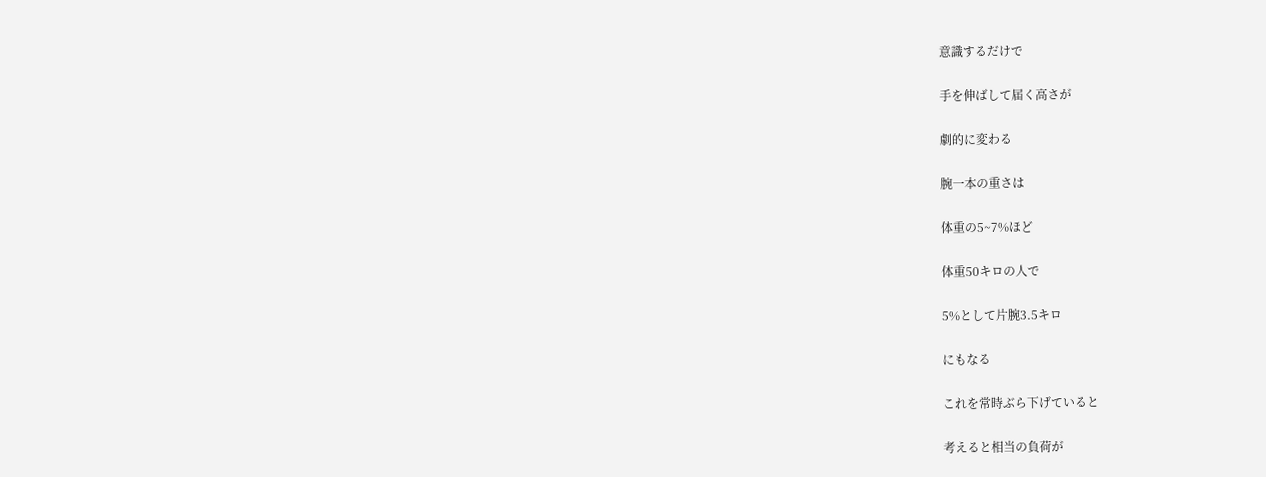意識するだけで

手を伸ばして届く高さが

劇的に変わる

腕一本の重さは

体重の5~7%ほど

体重50キロの人で

5%として片腕3.5キロ

にもなる

これを常時ぶら下げていると

考えると相当の負荷が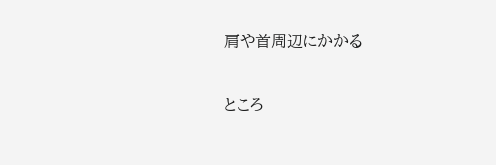肩や首周辺にかかる

ところ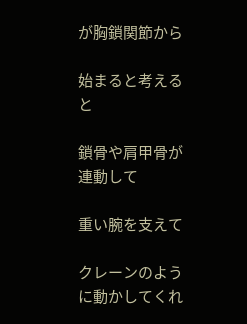が胸鎖関節から

始まると考えると

鎖骨や肩甲骨が連動して

重い腕を支えて

クレーンのように動かしてくれ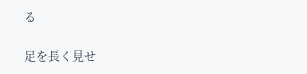る

足を長く見せ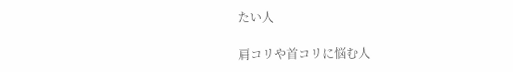たい人

肩コリや首コリに悩む人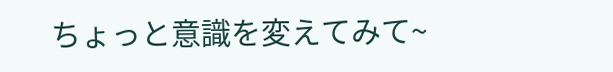ちょっと意識を変えてみて~